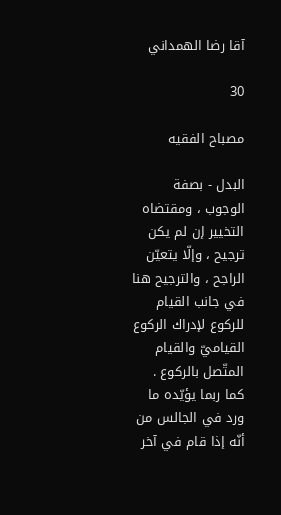آقا رضا الهمداني

30

مصباح الفقيه

البدل - بصفة الوجوب ، ومقتضاه التخيير إن لم يكن ترجيح ، وإلّا يتعيّن الراجح ، والترجيح هنا في جانب القيام للركوع لإدراك الركوع القياميّ والقيام المتّصل بالركوع . كما ربما يؤيّده ما ورد في الجالس من أنّه إذا قام في آخر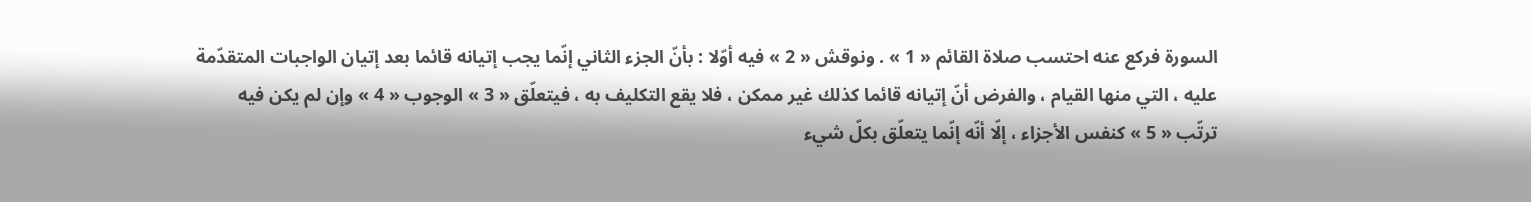السورة فركع عنه احتسب صلاة القائم « 1 » . ونوقش « 2 » فيه أوّلا : بأنّ الجزء الثاني إنّما يجب إتيانه قائما بعد إتيان الواجبات المتقدّمة عليه ، التي منها القيام ، والفرض أنّ إتيانه قائما كذلك غير ممكن ، فلا يقع التكليف به ، فيتعلّق « 3 » الوجوب « 4 » وإن لم يكن فيه ترتّب « 5 » كنفس الأجزاء ، إلّا أنّه إنّما يتعلّق بكلّ شيء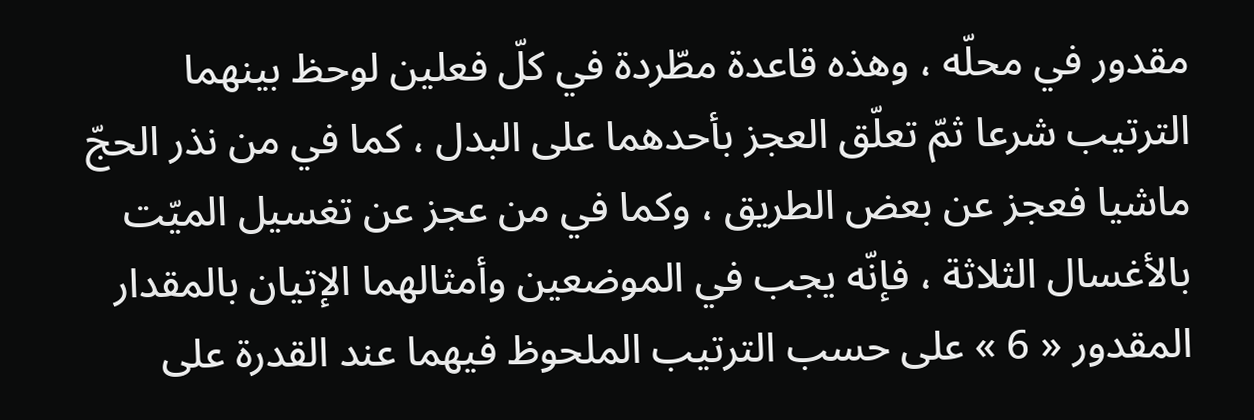مقدور في محلّه ، وهذه قاعدة مطّردة في كلّ فعلين لوحظ بينهما الترتيب شرعا ثمّ تعلّق العجز بأحدهما على البدل ، كما في من نذر الحجّ ماشيا فعجز عن بعض الطريق ، وكما في من عجز عن تغسيل الميّت بالأغسال الثلاثة ، فإنّه يجب في الموضعين وأمثالهما الإتيان بالمقدار المقدور « 6 » على حسب الترتيب الملحوظ فيهما عند القدرة على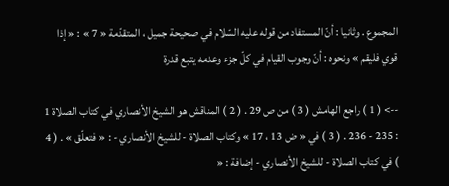المجموع . وثانيا : أنّ المستفاد من قوله عليه السّلام في صحيحة جميل ، المتقدّمة « 7 » : « إذا قوي فليقم » ونحوه : أنّ وجوب القيام في كلّ جزء وعدمه يتبع قدرة

--> ( 1 ) راجع الهامش ( 3 ) من ص 29 . ( 2 ) المناقش هو الشيخ الأنصاري في كتاب الصلاة 1 : 235 - 236 . ( 3 ) في « ض 13 ، 17 » وكتاب الصلاة - للشيخ الأنصاري - : « فتعلّق » . ( 4 ) في كتاب الصلاة - للشيخ الأنصاري - إضافة : «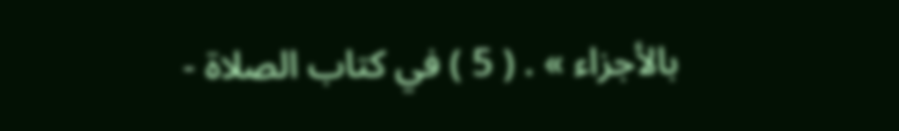بالأجزاء » . ( 5 ) في كتاب الصلاة -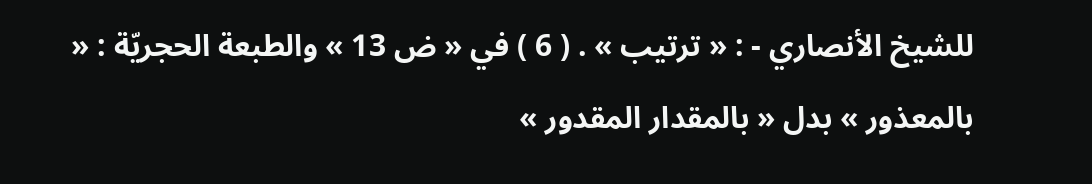للشيخ الأنصاري - : « ترتيب » . ( 6 ) في « ض 13 » والطبعة الحجريّة : « بالمعذور » بدل « بالمقدار المقدور »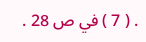. ( 7 ) في ص 28 .